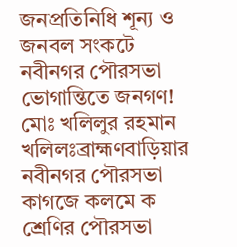জনপ্রতিনিধি শূন্য ও জনবল সংকটে নবীনগর পৌরসভা ভোগান্তিতে জনগণ!
মোঃ খলিলুর রহমান খলিলঃব্রাহ্মণবাড়িয়ার নবীনগর পৌরসভা কাগজে কলমে ক শ্রেণির পৌরসভা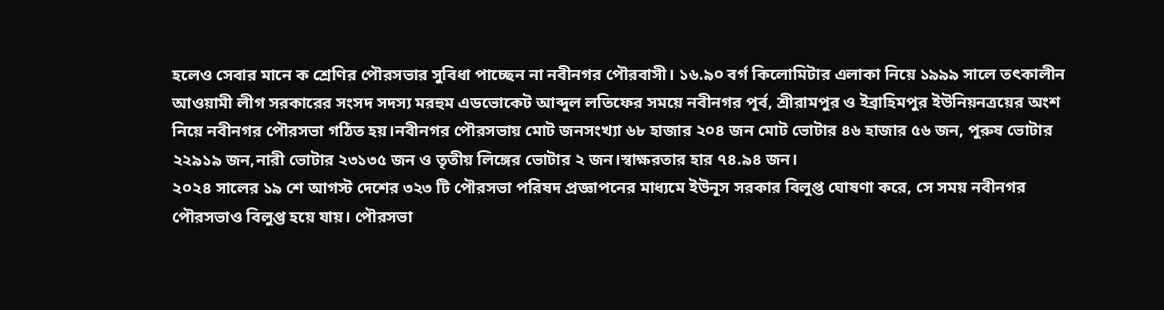হলেও সেবার মানে ক শ্রেণির পৌরসভার সুবিধা পাচ্ছেন না নবীনগর পৌরবাসী। ১৬.৯০ বর্গ কিলোমিটার এলাকা নিয়ে ১৯৯৯ সালে তৎকালীন আওয়ামী লীগ সরকারের সংসদ সদস্য মরহুম এডভোকেট আব্দুল লতিফের সময়ে নবীনগর পূর্ব, শ্রীরামপুর ও ইব্রাহিমপুর ইউনিয়নত্রয়ের অংশ নিয়ে নবীনগর পৌরসভা গঠিত হয়।নবীনগর পৌরসভায় মোট জনসংখ্যা ৬৮ হাজার ২০৪ জন মোট ভোটার ৪৬ হাজার ৫৬ জন, পুরুষ ভোটার ২২৯১৯ জন,নারী ভোটার ২৩১৩৫ জন ও তৃতীয় লিঙ্গের ভোটার ২ জন।স্বাক্ষরতার হার ৭৪.৯৪ জন।
২০২৪ সালের ১৯ শে আগস্ট দেশের ৩২৩ টি পৌরসভা পরিষদ প্রজ্ঞাপনের মাধ্যমে ইউনূস সরকার বিলুপ্ত ঘোষণা করে, সে সময় নবীনগর পৌরসভাও বিলুপ্ত হয়ে যায়। পৌরসভা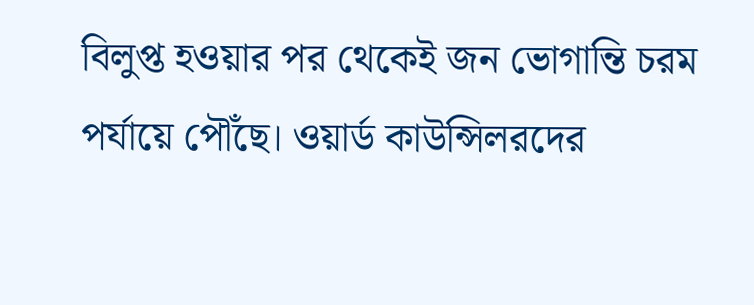বিলুপ্ত হওয়ার পর থেকেই জন ভোগান্তি চরম পর্যায়ে পৌঁছে। ওয়ার্ড কাউন্সিলরদের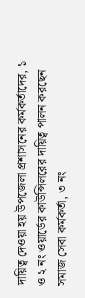দায়িত্ব দেওয়া হয় উপজেলা প্রশাসনের কর্মকর্তাদের, ১ ও ২ নং ওয়ার্ডের কাউন্সিলরের দায়িত্ব পালন করছেন সমাজ সেবা কর্মকর্তা, ৩ নং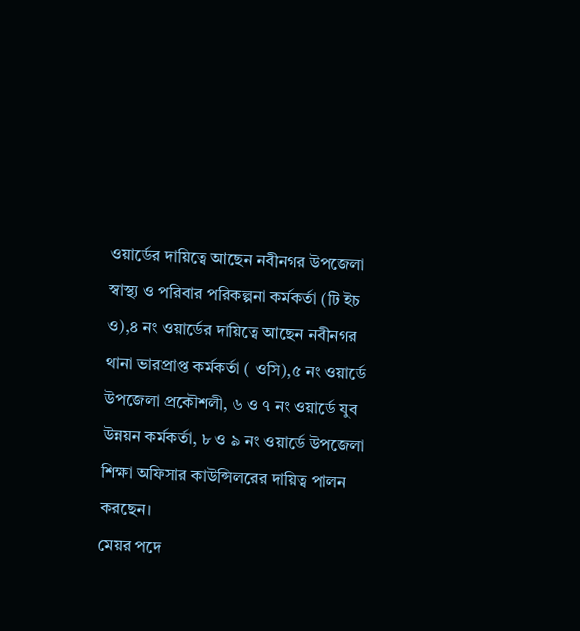ওয়ার্ডের দায়িত্বে আছেন নবীনগর উপজেলা স্বাস্থ্য ও পরিবার পরিকল্পনা কর্মকর্তা (টি ইচ ও),৪ নং ওয়ার্ডের দায়িত্বে আছেন নবীনগর থানা ভারপ্রাপ্ত কর্মকর্তা ( ওসি),৫ নং ওয়ার্ডে উপজেলা প্রকৌশলী, ৬ ও ৭ নং ওয়ার্ডে যুব উন্নয়ন কর্মকর্তা, ৮ ও ৯ নং ওয়ার্ডে উপজেলা শিক্ষা অফিসার কাউন্সিলরের দায়িত্ব পালন করছেন।
মেয়র পদে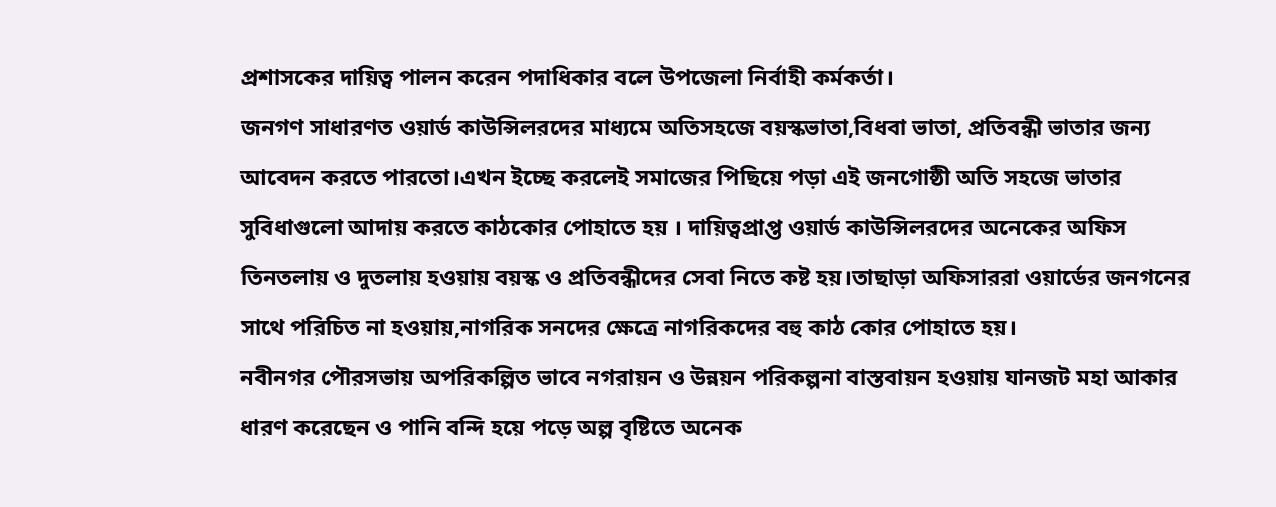প্রশাসকের দায়িত্ব পালন করেন পদাধিকার বলে উপজেলা নির্বাহী কর্মকর্তা।
জনগণ সাধারণত ওয়ার্ড কাউন্সিলরদের মাধ্যমে অতিসহজে বয়স্কভাতা,বিধবা ভাতা, প্রতিবন্ধী ভাতার জন্য আবেদন করতে পারতো।এখন ইচ্ছে করলেই সমাজের পিছিয়ে পড়া এই জনগোষ্ঠী অতি সহজে ভাতার সুবিধাগুলো আদায় করতে কাঠকোর পোহাতে হয় । দায়িত্বপ্রাপ্ত ওয়ার্ড কাউন্সিলরদের অনেকের অফিস তিনতলায় ও দুতলায় হওয়ায় বয়স্ক ও প্রতিবন্ধীদের সেবা নিতে কষ্ট হয়।তাছাড়া অফিসাররা ওয়ার্ডের জনগনের সাথে পরিচিত না হওয়ায়,নাগরিক সনদের ক্ষেত্রে নাগরিকদের বহু কাঠ কোর পোহাতে হয়।
নবীনগর পৌরসভায় অপরিকল্পিত ভাবে নগরায়ন ও উন্নয়ন পরিকল্পনা বাস্তবায়ন হওয়ায় যানজট মহা আকার ধারণ করেছেন ও পানি বন্দি হয়ে পড়ে অল্প বৃষ্টিতে অনেক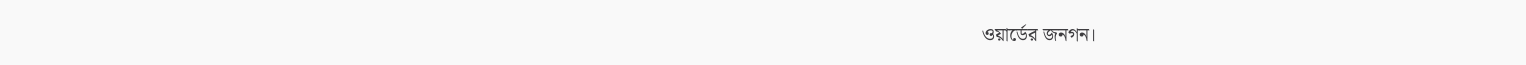ওয়ার্ডের জনগন।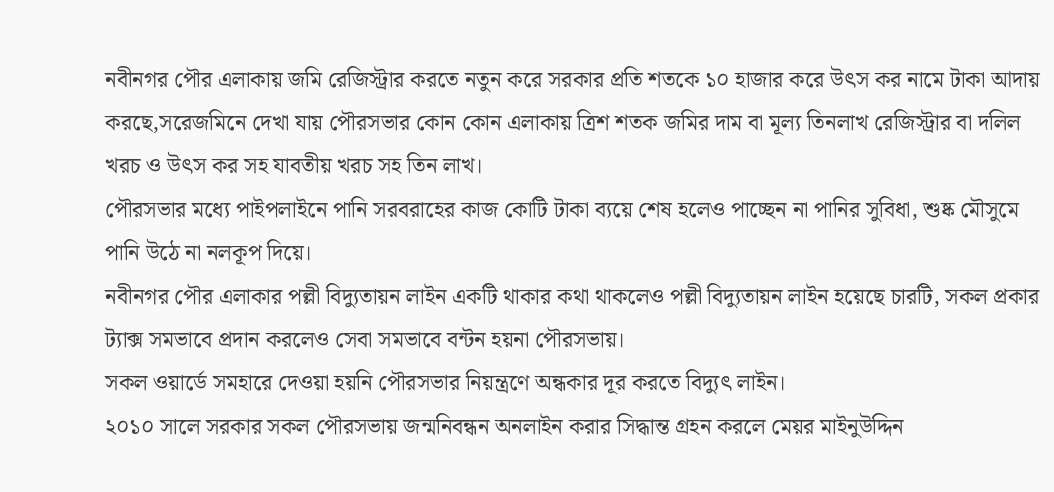নবীনগর পৌর এলাকায় জমি রেজিস্ট্রার করতে নতুন করে সরকার প্রতি শতকে ১০ হাজার করে উৎস কর নামে টাকা আদায় করছে,সরেজমিনে দেখা যায় পৌরসভার কোন কোন এলাকায় ত্রিশ শতক জমির দাম বা মূল্য তিনলাখ রেজিস্ট্রার বা দলিল খরচ ও উৎস কর সহ যাবতীয় খরচ সহ তিন লাখ।
পৌরসভার মধ্যে পাইপলাইনে পানি সরবরাহের কাজ কোটি টাকা ব্যয়ে শেষ হলেও পাচ্ছেন না পানির সুবিধা, শুষ্ক মৌসুমে পানি উঠে না নলকূপ দিয়ে।
নবীনগর পৌর এলাকার পল্লী বিদ্যুতায়ন লাইন একটি থাকার কথা থাকলেও পল্লী বিদ্যুতায়ন লাইন হয়েছে চারটি, সকল প্রকার ট্যাক্স সমভাবে প্রদান করলেও সেবা সমভাবে বন্টন হয়না পৌরসভায়।
সকল ওয়ার্ডে সমহারে দেওয়া হয়নি পৌরসভার নিয়ন্ত্রণে অন্ধকার দূর করতে বিদ্যুৎ লাইন।
২০১০ সালে সরকার সকল পৌরসভায় জন্মনিবন্ধন অনলাইন করার সিদ্ধান্ত গ্রহন করলে মেয়র মাইনুউদ্দিন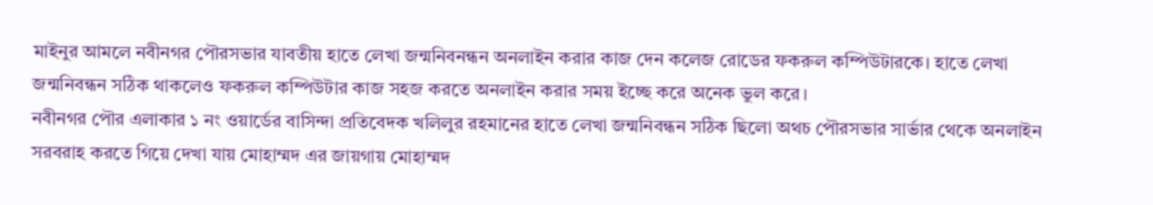মাইনুর আমলে নবীনগর পৌরসভার যাবতীয় হাতে লেখা জন্মনিবনন্ধন অনলাইন করার কাজ দেন কলেজ রোডের ফকরুল কম্পিউটারকে। হাতে লেখা জন্মনিবন্ধন সঠিক থাকলেও ফকরুল কম্পিউটার কাজ সহজ করতে অনলাইন করার সময় ইচ্ছে করে অনেক ভুল করে।
নবীনগর পৌর এলাকার ১ নং ওয়ার্ডের বাসিন্দা প্রতিবেদক খলিলুর রহমানের হাতে লেখা জন্মনিবন্ধন সঠিক ছিলো অথচ পৌরসভার সার্ভার থেকে অনলাইন সরবরাহ করতে গিয়ে দেখা যায় মোহাম্মদ এর জায়গায় মোহাম্মদ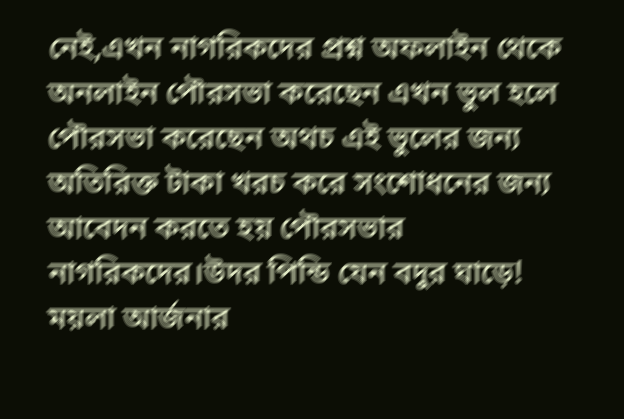নেই,এখন নাগরিকদের প্রশ্ন অফলাইন থেকে অনলাইন পৌরসভা করেছেন এখন ভুল হলে পৌরসভা করেছেন অথচ এই ভুলের জন্য অতিরিক্ত টাকা খরচ করে সংশোধনের জন্য আবেদন করতে হয় পৌরসভার নাগরিকদের।উদর পিন্ডি যেন বদুর ঘাড়ে!
ময়লা আর্জনার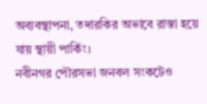অব্যবস্থাপনা, তদারকির অভাবে রাস্তা হয়ে যায় স্থায়ী পার্কিং।
নবীনগর পৌরসভা জনবল সংকটেও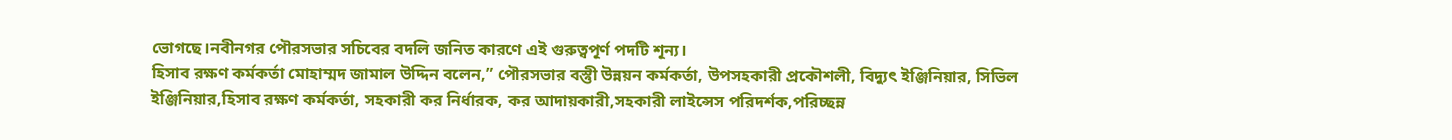ভোগছে।নবীনগর পৌরসভার সচিবের বদলি জনিত কারণে এই গুরুত্বপূর্ণ পদটি শূন্য।
হিসাব রক্ষণ কর্মকর্তা মোহাম্মদ জামাল উদ্দিন বলেন,” পৌরসভার বস্তুী উন্নয়ন কর্মকর্তা, উপসহকারী প্রকৌশলী, বিদ্যুৎ ইঞ্জিনিয়ার, সিভিল ইঞ্জিনিয়ার,হিসাব রক্ষণ কর্মকর্তা, সহকারী কর নির্ধারক, কর আদায়কারী,সহকারী লাইন্সেস পরিদর্শক,পরিচ্ছন্ন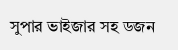সুপার ভাইজার সহ ডজন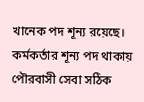খানেক পদ শূন্য রয়েছে।
কর্মকর্তার শূন্য পদ থাকায় পৌরবাসী সেবা সঠিক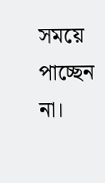সময়ে পাচ্ছেন না।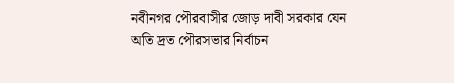নবীনগর পৌরবাসীর জোড় দাবী সরকার যেন অতি দ্রত পৌরসভার নির্বাচন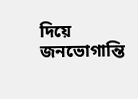দিয়ে জনভোগান্তি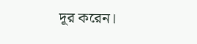দূর করেন।